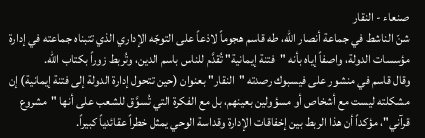صنعاء - النقار
شنّ الناشط في جماعة أنصار الله، طه قاسم هجوماً لاذعاً على التوجّه الإداري الذي تتبناه جماعته في إدارة مؤسسات الدولة، واصفاً إياه بأنه "فتنة إيمانية" تُقدَّم للناس باسم الدين، وتُربط زوراً بكتاب الله.
وقال قاسم في منشور على فيسبوك رصدته "النقار" بعنوان (حين تتحول إدارة الدولة إلى فتنة إيمانية) إن مشكلته ليست مع أشخاص أو مسؤولين بعينهم، بل مع الفكرة التي تُسوَّق للشعب على أنها "مشروع قرآني"، مؤكداً أن هذا الربط بين إخفاقات الإدارة وقداسة الوحي يمثل خطراً عقائدياً كبيراً.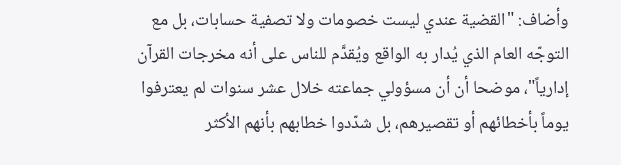وأضاف: "القضية عندي ليست خصومات ولا تصفية حسابات، بل مع التوجّه العام الذي يُدار به الواقع ويُقدَّم للناس على أنه مخرجات القرآن إدارياً"، موضحا أن أن مسؤولي جماعته خلال عشر سنوات لم يعترفوا يوماً بأخطائهم أو تقصيرهم، بل شدّدوا خطابهم بأنهم الأكثر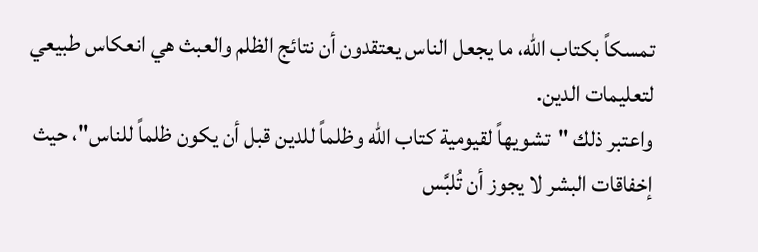تمسكاً بكتاب الله، ما يجعل الناس يعتقدون أن نتائج الظلم والعبث هي انعكاس طبيعي لتعليمات الدين.
واعتبر ذلك "تشويهاً لقيومية كتاب الله وظلماً للدين قبل أن يكون ظلماً للناس"، حيث إخفاقات البشر لا يجوز أن تُلبَّس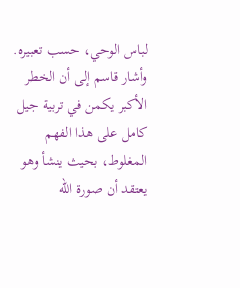لباس الوحي، حسب تعبيره.
وأشار قاسم إلى أن الخطر الأكبر يكمن في تربية جيل كامل على هذا الفهم المغلوط، بحيث ينشأ وهو يعتقد أن صورة الله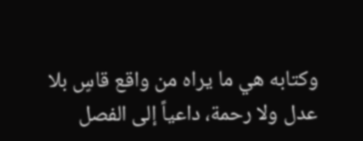وكتابه هي ما يراه من واقع قاسٍ بلا عدل ولا رحمة، داعياً إلى الفصل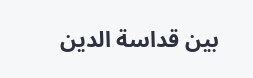بين قداسة الدين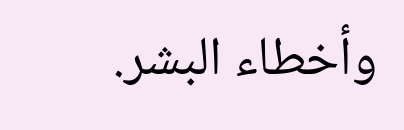وأخطاء البشر.